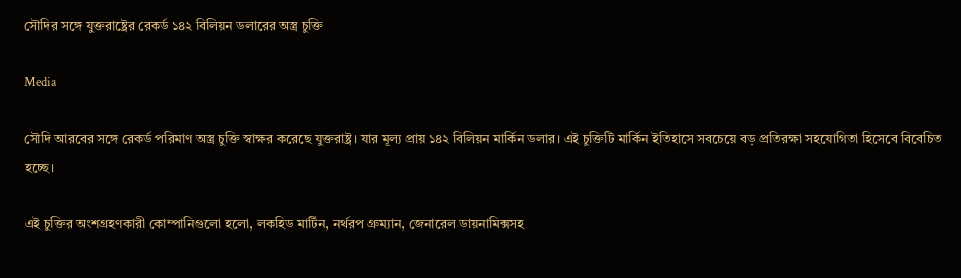সৌদির সঙ্গে যুক্তরাষ্ট্রের রেকর্ড ১৪২ বিলিয়ন ডলারের অস্ত্র চুক্তি

Media

সৌদি আরবের সঙ্গে রেকর্ড পরিমাণ অস্ত্র চুক্তি স্বাক্ষর করেছে যুক্তরাষ্ট্র। যার মূল্য প্রায় ১৪২ বিলিয়ন মার্কিন ডলার। এই চুক্তিটি মার্কিন ইতিহাসে সবচেয়ে বড় প্রতিরক্ষা সহযোগিতা হিসেবে বিবেচিত হচ্ছে।

এই চুক্তির অংশগ্রহণকারী কোম্পানিগুলো হলো, লকহিড মার্টিন, নর্থরপ গ্রুম্যান, জেনারেল ডায়নামিক্সসহ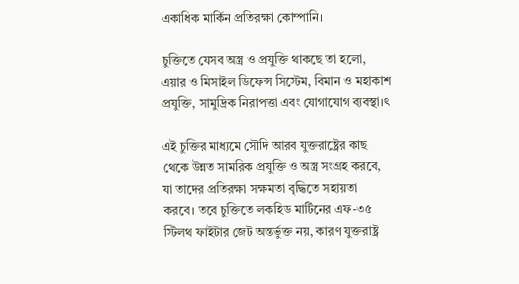একাধিক মার্কিন প্রতিরক্ষা কোম্পানি।

চুক্তিতে যেসব অস্ত্র ও প্রযুক্তি থাকছে তা হলো, এয়ার ও মিসাইল ডিফেন্স সিস্টেম, বিমান ও মহাকাশ প্রযুক্তি, সামুদ্রিক নিরাপত্তা এবং যোগাযোগ ব্যবস্থা।ৎ

এই চুক্তির মাধ্যমে সৌদি আরব যুক্তরাষ্ট্রের কাছ থেকে উন্নত সামরিক প্রযুক্তি ও অস্ত্র সংগ্রহ করবে, যা তাদের প্রতিরক্ষা সক্ষমতা বৃদ্ধিতে সহায়তা করবে। তবে চুক্তিতে লকহিড মার্টিনের এফ-৩৫ স্টিলথ ফাইটার জেট অন্তর্ভুক্ত নয়, কারণ যুক্তরাষ্ট্র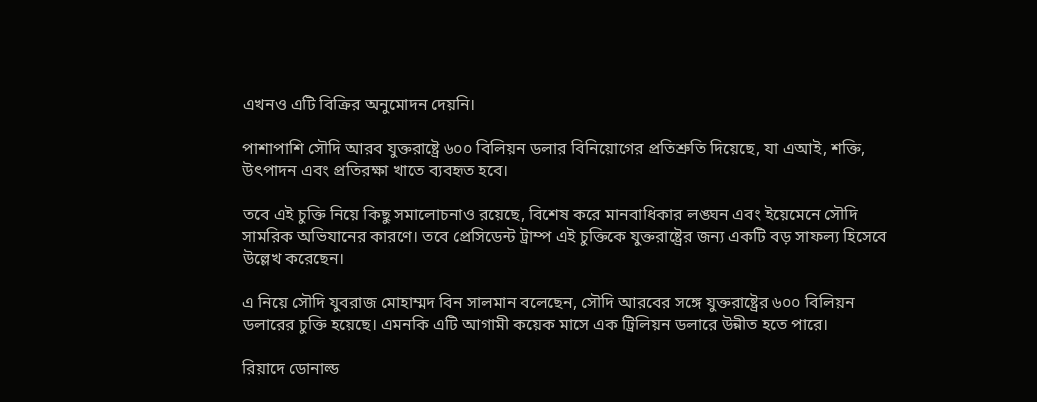এখনও এটি বিক্রির অনুমোদন দেয়নি।

পাশাপাশি সৌদি আরব যুক্তরাষ্ট্রে ৬০০ বিলিয়ন ডলার বিনিয়োগের প্রতিশ্রুতি দিয়েছে, যা এআই, শক্তি, উৎপাদন এবং প্রতিরক্ষা খাতে ব্যবহৃত হবে।

তবে এই চুক্তি নিয়ে কিছু সমালোচনাও রয়েছে, বিশেষ করে মানবাধিকার লঙ্ঘন এবং ইয়েমেনে সৌদি সামরিক অভিযানের কারণে। তবে প্রেসিডেন্ট ট্রাম্প এই চুক্তিকে যুক্তরাষ্ট্রের জন্য একটি বড় সাফল্য হিসেবে উল্লেখ করেছেন।

এ নিয়ে সৌদি যুবরাজ মোহাম্মদ বিন সালমান বলেছেন, সৌদি আরবের সঙ্গে যুক্তরাষ্ট্রের ৬০০ বিলিয়ন ডলারের চুক্তি হয়েছে। এমনকি এটি আগামী কয়েক মাসে এক ট্রিলিয়ন ডলারে উন্নীত হতে পারে।

রিয়াদে ডোনাল্ড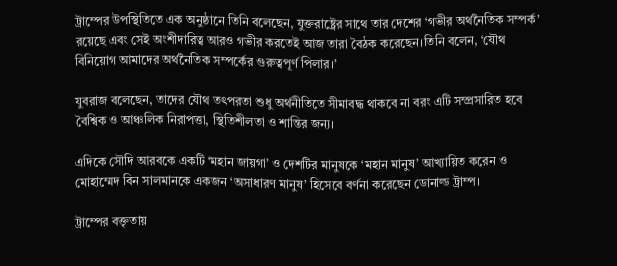ট্রাম্পের উপস্থিতিতে এক অনুষ্ঠানে তিনি বলেছেন, যুক্তরাষ্ট্রের সাথে তার দেশের ‘গভীর অর্থনৈতিক সম্পর্ক’ রয়েছে এবং সেই অংশীদারিত্ব আরও গভীর করতেই আজ তারা বৈঠক করেছেন।তিনি বলেন, ‘যৌথ বিনিয়োগ আমাদের অর্থনৈতিক সম্পর্কের গুরুত্বপূর্ণ পিলার।’

যুবরাজ বলেছেন, তাদের যৌথ তৎপরতা শুধু অর্থনীতিতে সীমাবদ্ধ থাকবে না বরং এটি সম্প্রসারিত হবে বৈশ্বিক ও আঞ্চলিক নিরাপত্তা, স্থিতিশীলতা ও শান্তির জন্য।

এদিকে সৌদি আরবকে একটি ‘মহান জায়গা’ ও দেশটির মানুষকে ‘মহান মানুষ’ আখ্যায়িত করেন ও মোহাম্মেদ বিন সালমানকে একজন ‘অসাধারণ মানুষ’ হিসেবে বর্ণনা করেছেন ডোনাল্ড ট্রাম্প।

ট্রাম্পের বক্তৃতায়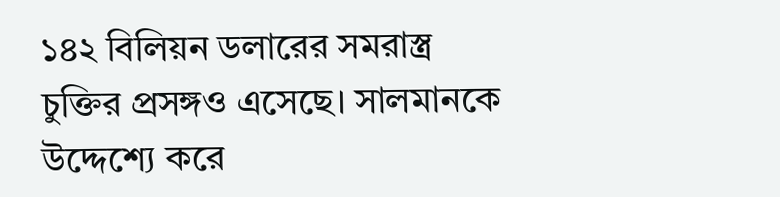১৪২ বিলিয়ন ডলারের সমরাস্ত্র চুক্তির প্রসঙ্গও এসেছে। সালমানকে উদ্দেশ্যে করে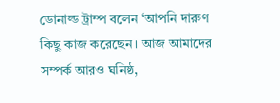ডোনাল্ড ট্রাম্প বলেন ‘আপনি দারুণ কিছু কাজ করেছেন। আজ আমাদের সম্পর্ক আরও ঘনিষ্ঠ,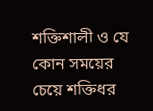শক্তিশালী ও যে কোন সময়ের চেয়ে শক্তিধর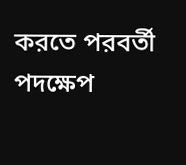করতে পরবর্তী পদক্ষেপ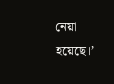নেয়া হয়েছে।’